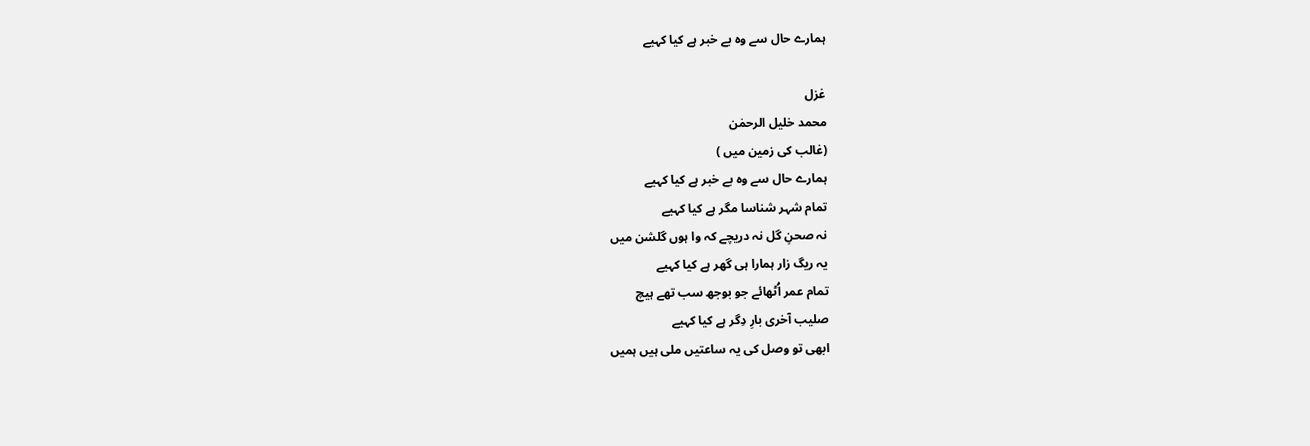ہمارے حال سے وہ بے خبر ہے کیا کہیے

غزل
محمد خلیل الرحمٰن
(غالب کی زمین میں )
ہمارے حال سے وہ بے خبر ہے کیا کہیے
تمام شہر شناسا مگر ہے کیا کہیے
نہ صحنِ گل نہ دریچے کہ وا ہوں گلشن میں
یہ ریگ زار ہمارا ہی گھر ہے کیا کہیے
تمام عمر اُٹھائے جو بوجھ سب تھے ہیچ
صلیب آخری بارِ دِگر ہے کیا کہیے
ابھی تو وصل کی یہ ساعتیں ملی ہیں ہمیں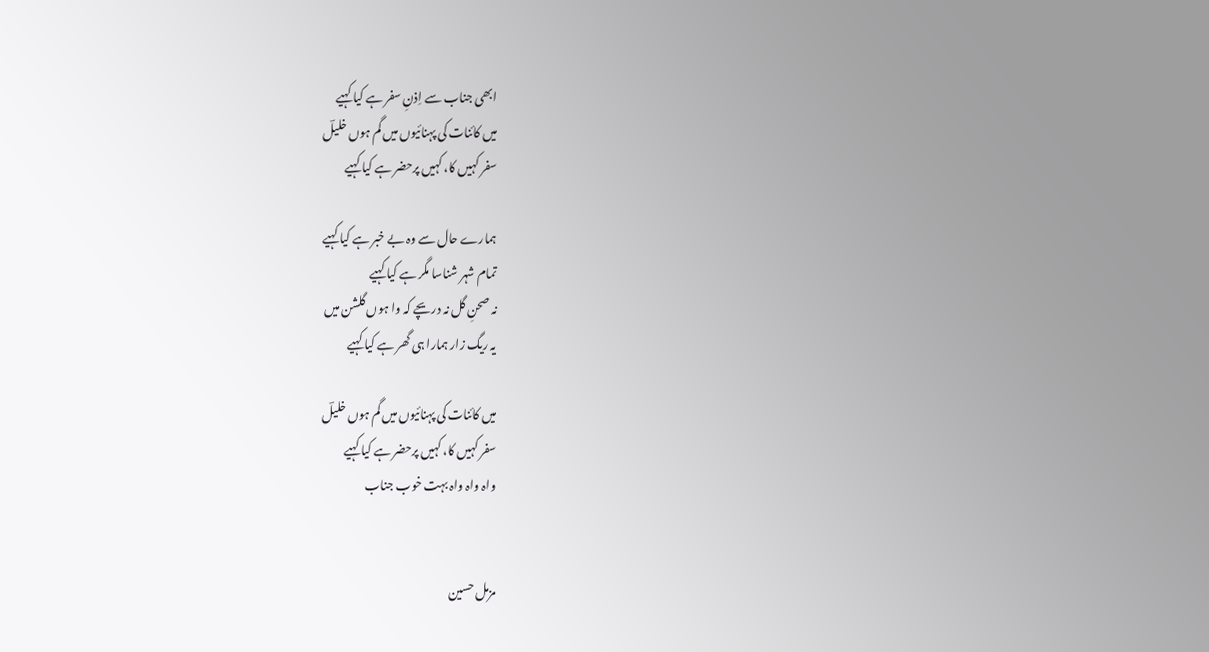ابھی جناب سے اِذنِ سفر ہے کیا کہیے
میں کائنات کی پہنائیوں میں گم ہوں خلیلؔ
سفر کہیں کا، کہیں پرحضر ہے کیا کہیے

ہمارے حال سے وہ بے خبر ہے کیا کہیے
تمام شہر شناسا مگر ہے کیا کہیے
نہ صحنِ گل نہ دریچے کہ وا ہوں گلشن میں
یہ ریگ زار ہمارا ہی گھر ہے کیا کہیے

میں کائنات کی پہنائیوں میں گم ہوں خلیلؔ
سفر کہیں کا، کہیں پرحضر ہے کیا کہیے
واہ واہ واہ بہت خوب جناب


مزمل حسین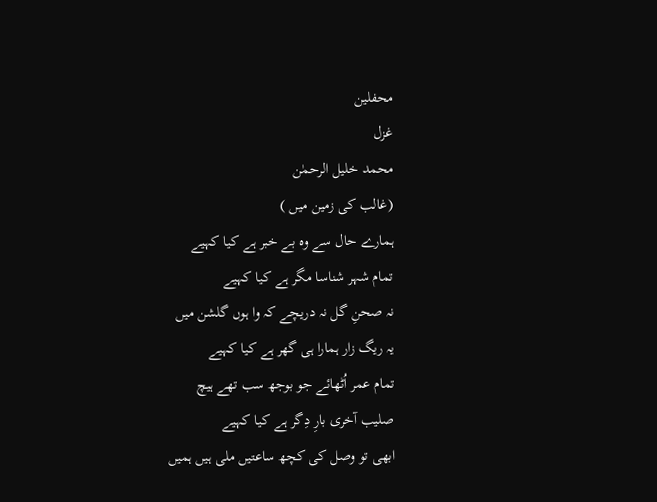محفلین
غزل
محمد خلیل الرحمٰن
(غالب کی زمین میں )
ہمارے حال سے وہ بے خبر ہے کیا کہیے
تمام شہر شناسا مگر ہے کیا کہیے
نہ صحنِ گل نہ دریچے کہ وا ہوں گلشن میں
یہ ریگ زار ہمارا ہی گھر ہے کیا کہیے
تمام عمر اُٹھائے جو بوجھ سب تھے ہیچ
صلیب آخری بارِ دِگر ہے کیا کہیے
ابھی تو وصل کی کچھ ساعتیں ملی ہیں ہمیں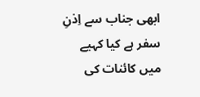ابھی جناب سے اِذنِ سفر ہے کیا کہیے
میں کائنات کی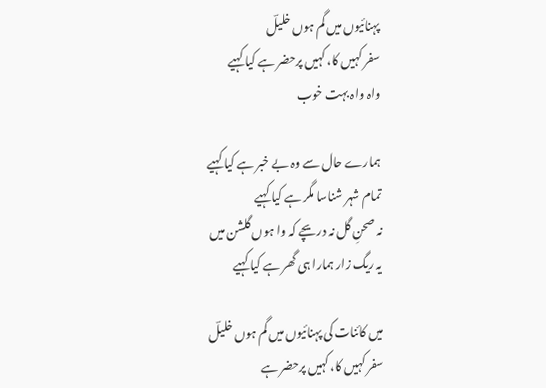پہنائیوں میں گم ہوں خلیلؔ
سفر کہیں کا، کہیں پرحضر ہے کیا کہیے
واہ واہ بہت خوب

ہمارے حال سے وہ بے خبر ہے کیا کہیے
تمام شہر شناسا مگر ہے کیا کہیے
نہ صحنِ گل نہ دریچے کہ وا ہوں گلشن میں
یہ ریگ زار ہمارا ہی گھر ہے کیا کہیے

میں کائنات کی پہنائیوں میں گم ہوں خلیلؔ
سفر کہیں کا، کہیں پرحضر ہے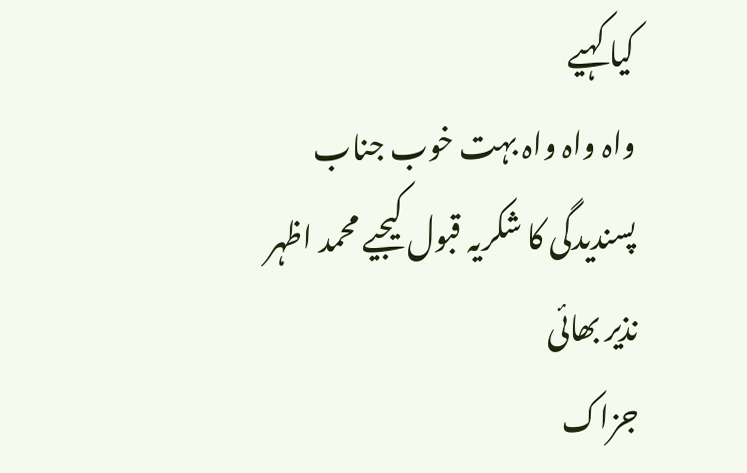کیا کہیے
واہ واہ واہ بہت خوب جناب
پسندیدگی کا شکریہ قبول کیجیے محمد اظہر نذیر بھائی
جزاک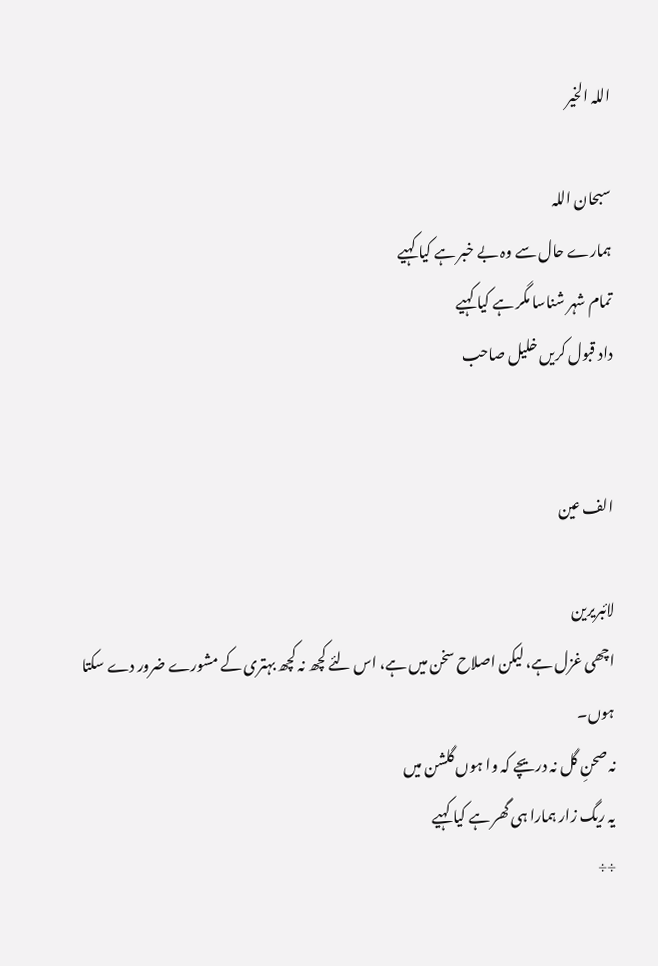اللہ الخیر

سبحان اللہ
ہمارے حال سے وہ بے خبر ہے کیا کہیے
تمام شہر شناسا مگر ہے کیا کہیے
داد قبول کریں خلیل صاحب


الف عین

لائبریرین
اچھی غزل ہے، لیکن اصلاح سخن میں ہے، اس لئے کچھ نہ کچھ بہتری کے مشورے ضرور دے سکتا ہوں۔
نہ صحنِ گل نہ دریچے کہ وا ہوں گلشن میں
یہ ریگ زار ہمارا ہی گھر ہے کیا کہیے
÷÷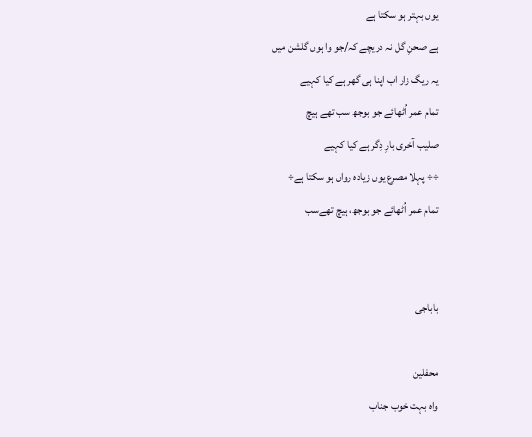یوں بہتر ہو سکتا ہے
ہے صحنِ گل نہ دریچے کہ/جو وا ہوں گلشن میں
یہ ریگ زار اب اپنا ہی گھر ہے کیا کہیے
تمام عمر اُٹھائے جو بوجھ سب تھے ہیچ
صلیب آخری بارِ دِگر ہے کیا کہیے
÷÷ پہلا مصرع یوں زیادہ رواں ہو سکتا ہے÷
تمام عمر اُٹھائے جو بوجھ، ہیچ تھےسب


باباجی

محفلین
واہ بہت خوب جناب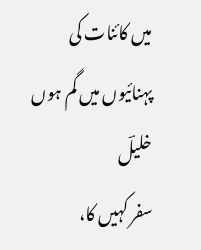میں کائنات کی پہنائیوں میں گم ہوں خلیلؔ
سفر کہیں کا،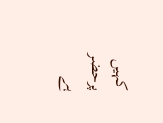کہیں پرحضر ہے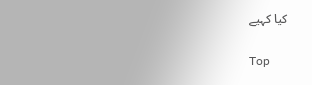کیا کہیے

Top